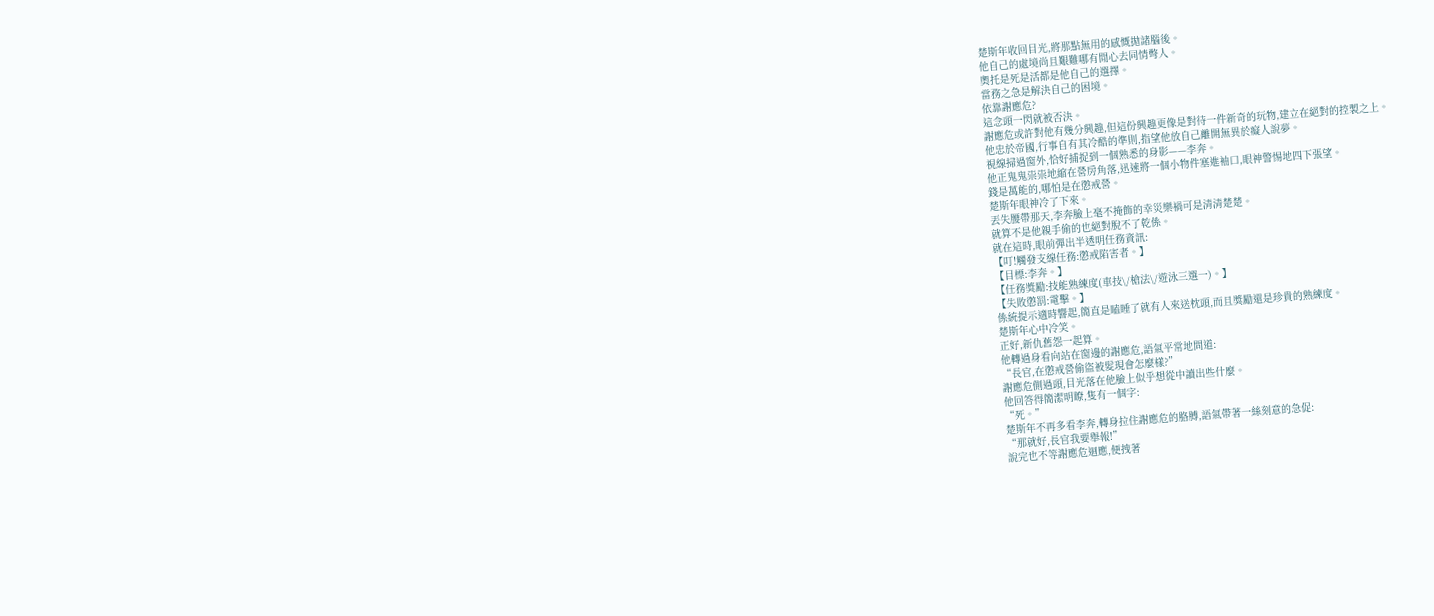楚斯年收回目光,將那點無用的感慨拋諸腦後。
他自己的處境尚且艱難哪有閒心去同情彆人。
奧托是死是活都是他自己的選擇。
當務之急是解決自己的困境。
依靠謝應危?
這念頭一閃就被否決。
謝應危或許對他有幾分興趣,但這份興趣更像是對待一件新奇的玩物,建立在絕對的控製之上。
他忠於帝國,行事自有其冷酷的準則,指望他放自己離開無異於癡人說夢。
視線掃過窗外,恰好捕捉到一個熟悉的身影——李奔。
他正鬼鬼祟祟地縮在營房角落,迅速將一個小物件塞進袖口,眼神警惕地四下張望。
錢是萬能的,哪怕是在懲戒營。
楚斯年眼神冷了下來。
丟失腰帶那天,李奔臉上毫不掩飾的幸災樂禍可是清清楚楚。
就算不是他親手偷的也絕對脫不了乾係。
就在這時,眼前彈出半透明任務資訊:
【叮!觸發支線任務:懲戒陷害者。】
【目標:李奔。】
【任務獎勵:技能熟練度(車技\/槍法\/遊泳三選一)。】
【失敗懲罰:電擊。】
係統提示適時響起,簡直是瞌睡了就有人來送枕頭,而且獎勵還是珍貴的熟練度。
楚斯年心中冷笑。
正好,新仇舊怨一起算。
他轉過身看向站在窗邊的謝應危,語氣平常地問道:
“長官,在懲戒營偷盜被髮現會怎麼樣?”
謝應危側過頭,目光落在他臉上似乎想從中讀出些什麼。
他回答得簡潔明瞭,隻有一個字:
“死。”
楚斯年不再多看李奔,轉身拉住謝應危的胳膊,語氣帶著一絲刻意的急促:
“那就好,長官我要舉報!”
說完也不等謝應危迴應,便拽著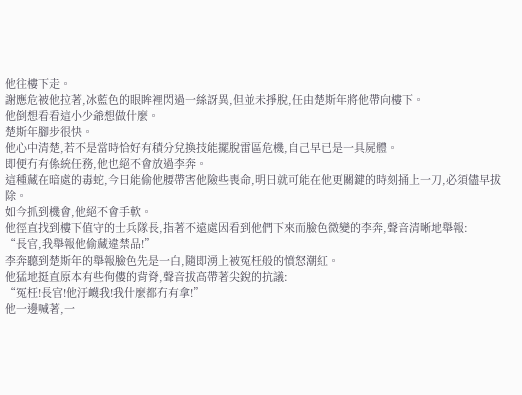他往樓下走。
謝應危被他拉著,冰藍色的眼眸裡閃過一絲訝異,但並未掙脫,任由楚斯年將他帶向樓下。
他倒想看看這小少爺想做什麼。
楚斯年腳步很快。
他心中清楚,若不是當時恰好有積分兌換技能擺脫雷區危機,自己早已是一具屍體。
即便冇有係統任務,他也絕不會放過李奔。
這種藏在暗處的毒蛇,今日能偷他腰帶害他險些喪命,明日就可能在他更關鍵的時刻捅上一刀,必須儘早拔除。
如今抓到機會,他絕不會手軟。
他徑直找到樓下值守的士兵隊長,指著不遠處因看到他們下來而臉色微變的李奔,聲音清晰地舉報:
“長官,我舉報他偷藏違禁品!”
李奔聽到楚斯年的舉報臉色先是一白,隨即湧上被冤枉般的憤怒潮紅。
他猛地挺直原本有些佝僂的背脊,聲音拔高帶著尖銳的抗議:
“冤枉!長官!他汙衊我!我什麼都冇有拿!”
他一邊喊著,一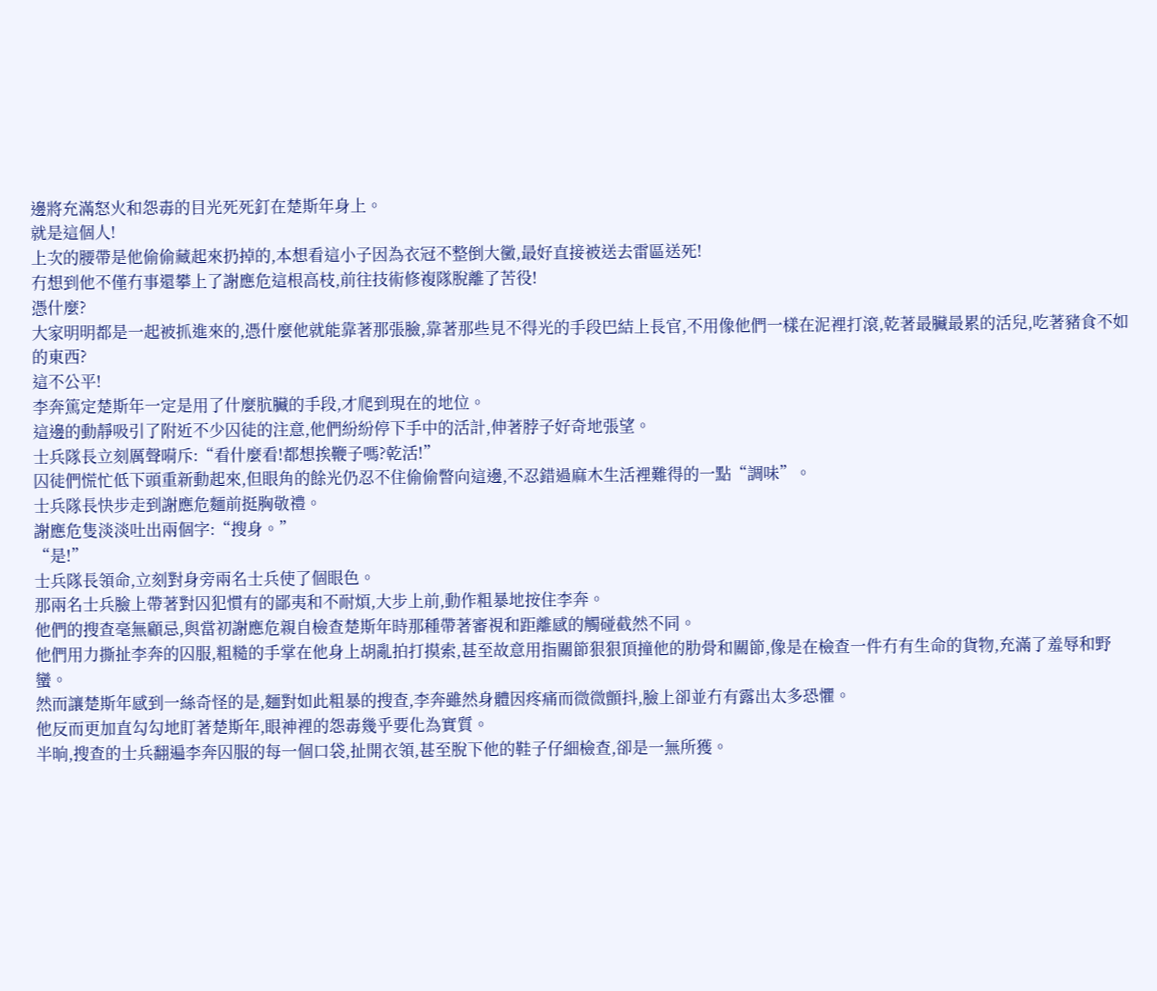邊將充滿怒火和怨毒的目光死死釘在楚斯年身上。
就是這個人!
上次的腰帶是他偷偷藏起來扔掉的,本想看這小子因為衣冠不整倒大黴,最好直接被送去雷區送死!
冇想到他不僅冇事還攀上了謝應危這根高枝,前往技術修複隊脫離了苦役!
憑什麼?
大家明明都是一起被抓進來的,憑什麼他就能靠著那張臉,靠著那些見不得光的手段巴結上長官,不用像他們一樣在泥裡打滾,乾著最臟最累的活兒,吃著豬食不如的東西?
這不公平!
李奔篤定楚斯年一定是用了什麼肮臟的手段,才爬到現在的地位。
這邊的動靜吸引了附近不少囚徒的注意,他們紛紛停下手中的活計,伸著脖子好奇地張望。
士兵隊長立刻厲聲嗬斥:“看什麼看!都想挨鞭子嗎?乾活!”
囚徒們慌忙低下頭重新動起來,但眼角的餘光仍忍不住偷偷瞥向這邊,不忍錯過麻木生活裡難得的一點“調味”。
士兵隊長快步走到謝應危麵前挺胸敬禮。
謝應危隻淡淡吐出兩個字:“搜身。”
“是!”
士兵隊長領命,立刻對身旁兩名士兵使了個眼色。
那兩名士兵臉上帶著對囚犯慣有的鄙夷和不耐煩,大步上前,動作粗暴地按住李奔。
他們的搜查毫無顧忌,與當初謝應危親自檢查楚斯年時那種帶著審視和距離感的觸碰截然不同。
他們用力撕扯李奔的囚服,粗糙的手掌在他身上胡亂拍打摸索,甚至故意用指關節狠狠頂撞他的肋骨和關節,像是在檢查一件冇有生命的貨物,充滿了羞辱和野蠻。
然而讓楚斯年感到一絲奇怪的是,麵對如此粗暴的搜查,李奔雖然身體因疼痛而微微顫抖,臉上卻並冇有露出太多恐懼。
他反而更加直勾勾地盯著楚斯年,眼神裡的怨毒幾乎要化為實質。
半晌,搜查的士兵翻遍李奔囚服的每一個口袋,扯開衣領,甚至脫下他的鞋子仔細檢查,卻是一無所獲。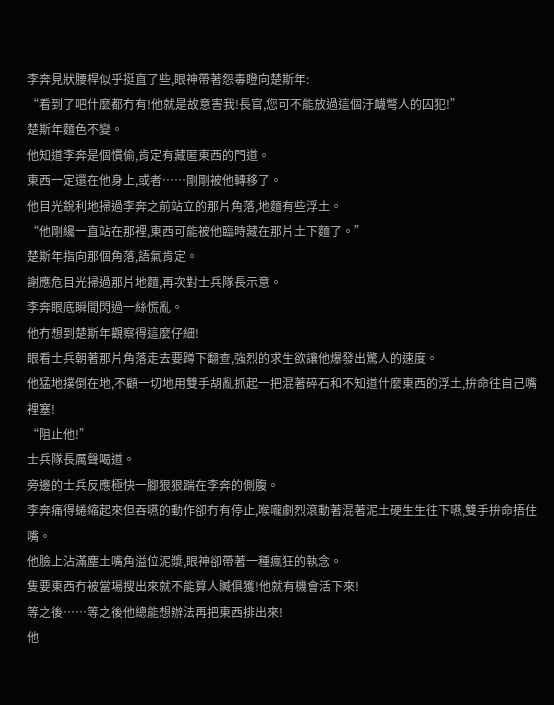李奔見狀腰桿似乎挺直了些,眼神帶著怨毒瞪向楚斯年:
“看到了吧什麼都冇有!他就是故意害我!長官,您可不能放過這個汙衊彆人的囚犯!”
楚斯年麵色不變。
他知道李奔是個慣偷,肯定有藏匿東西的門道。
東西一定還在他身上,或者……剛剛被他轉移了。
他目光銳利地掃過李奔之前站立的那片角落,地麵有些浮土。
“他剛纔一直站在那裡,東西可能被他臨時藏在那片土下麵了。”
楚斯年指向那個角落,語氣肯定。
謝應危目光掃過那片地麵,再次對士兵隊長示意。
李奔眼底瞬間閃過一絲慌亂。
他冇想到楚斯年觀察得這麼仔細!
眼看士兵朝著那片角落走去要蹲下翻查,強烈的求生欲讓他爆發出驚人的速度。
他猛地撲倒在地,不顧一切地用雙手胡亂抓起一把混著碎石和不知道什麼東西的浮土,拚命往自己嘴裡塞!
“阻止他!”
士兵隊長厲聲喝道。
旁邊的士兵反應極快一腳狠狠踹在李奔的側腹。
李奔痛得蜷縮起來但吞嚥的動作卻冇有停止,喉嚨劇烈滾動著混著泥土硬生生往下嚥,雙手拚命捂住嘴。
他臉上沾滿塵土嘴角溢位泥漿,眼神卻帶著一種瘋狂的執念。
隻要東西冇被當場搜出來就不能算人贓俱獲!他就有機會活下來!
等之後……等之後他總能想辦法再把東西排出來!
他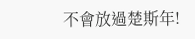不會放過楚斯年!